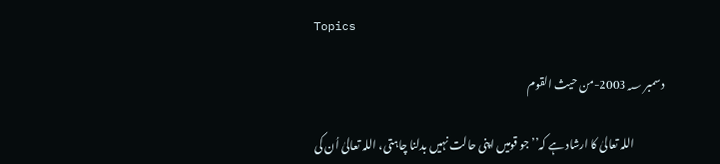Topics

دسمبر 2003؁-من حیث القوم

              اللہ تعالیٰ کا ارشاد ہے کہ’’جو قومیں اپنی حالت نہیں بدلنا چاہتی، اللہ تعالیٰ اُن کی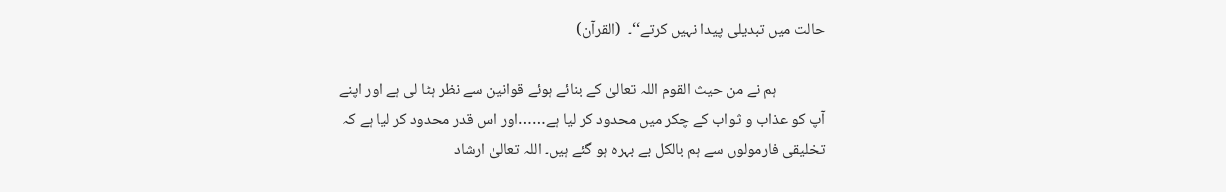حالت میں تبدیلی پیدا نہیں کرتے‘‘۔  (القرآن)

              ہم نے من حیث القوم اللہ تعالیٰ کے بنائے ہوئے قوانین سے نظر ہٹا لی ہے اور اپنے آپ کو عذاب و ثواب کے چکر میں محدود کر لیا ہے……اور اس قدر محدود کر لیا ہے کہ تخلیقی فارمولوں سے ہم بالکل بے بہرہ ہو گئے ہیں۔ اللہ تعالیٰ ارشاد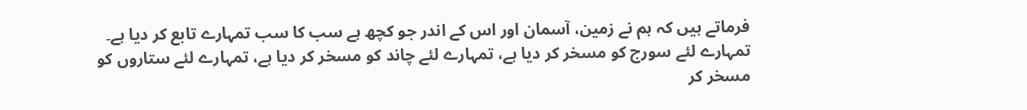فرماتے ہیں کہ ہم نے زمین، آسمان اور اس کے اندر جو کچھ ہے سب کا سب تمہارے تابع کر دیا ہے۔ تمہارے لئے سورج کو مسخر کر دیا ہے، تمہارے لئے چاند کو مسخر کر دیا ہے، تمہارے لئے ستاروں کو مسخر کر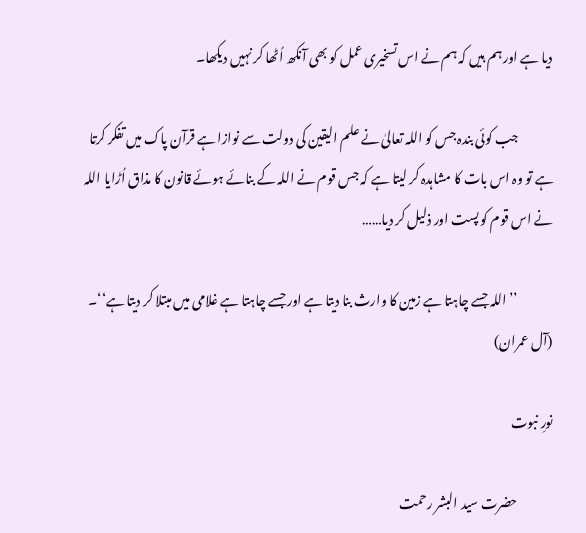دیا ہے اور ہم ہیں کہ ہم نے اس تسخیری عمل کو بھی آنکھ اُٹھا کر نہیں دیکھا۔

              جب کوئی بندہ جس کو اللہ تعالیٰ نے علم الیقین کی دولت سے نوازا ہے قرآن پاک میں تفکر کرتا ہے تو وہ اس بات کا مشاہدہ کر لیتا ہے کہ جس قوم نے اللہ کے بنائے ہوئے قانون کا مذاق اُڑایا اللہ نے اس قوم کو پست اور ذلیل کر دیا……

              ’’اللہ جسے چاہتا ہے زمین کا وارث بنا دیتا ہے اور جسے چاہتا ہے غلامی میں مبتلا کر دیتا ہے‘‘۔  (آل عمران)

نورِ نبوت

              حضرت سید البشر رحمت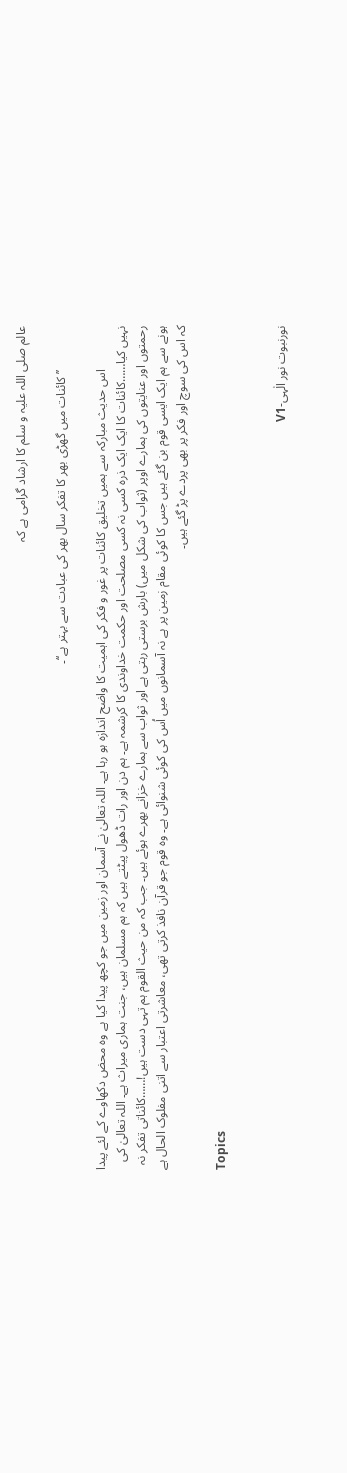عالم صلی اللہ علیہ و سلم کا ارشاد گرامی ہے کہ

              ’’کائنات میں گھڑی بھر کا تفکر سال بھر کی عبادت سے بہتر ہے‘‘۔

              اس حدیث مبارکہ سے ہمیں تخلیق کائنات پر غور و فکر کی اہمیت کا واضح اندازہ ہو رہا ہے۔ اللہ تعالیٰ نے آسمان اور زمین میں جو کچھ پیدا کیا ہے وہ محض دکھاوے کے لئے پیدا نہیں کیا……کائنات کا ایک ایک ذرہ کسی نہ کسی مصلحت اور حکمت خداوندی کا کرشمہ ہے۔ ہم دن اور رات ڈھول پیٹتے ہیں کہ ہم مسلمان ہیں، جنت ہماری میراث ہے۔ اللہ تعالیٰ کی رحمتوں اور عنایتوں کی ہمارے اوپر (ثواب کی شکل میں) بارش برستی رہتی ہے اور ثواب سے ہمارے خزانے بھرے ہوئے ہیں۔ جب کہ من حیث القوم ہم تہی دست ہیں!……کائناتی تفکر نہ ہونے سے ہم ایک ایسی قوم بن گئے ہیں جس کا کوئی مقام زمین پر ہے نہ آسمانوں میں اُس کی کوئی شنوائی ہے۔ وہ قوم جو قرآن نافذ کرتی تھی، معاشرتی اعتبار سے اتنی مفلوک الحال ہے کہ اس کی سوچ اور فکر پر بھی پردے پڑ گئے ہیں۔

Topics


نورنبوت نور الٰہی-V1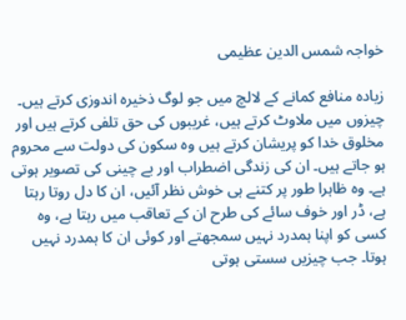خواجہ شمس الدین عظیمی

زیادہ منافع کمانے کے لالچ میں جو لوگ ذخیرہ اندوزی کرتے ہیں۔ چیزوں میں ملاوٹ کرتے ہیں، غریبوں کی حق تلفی کرتے ہیں اور مخلوق خدا کو پریشان کرتے ہیں وہ سکون کی دولت سے محروم ہو جاتے ہیں۔ ان کی زندگی اضطراب اور بے چینی کی تصویر ہوتی ہے۔ وہ ظاہرا طور پر کتنے ہی خوش نظر آئیں، ان کا دل روتا رہتا ہے، ڈر اور خوف سائے کی طرح ان کے تعاقب میں رہتا ہے، وہ کسی کو اپنا ہمدرد نہیں سمجھتے اور کوئی ان کا ہمدرد نہیں ہوتا۔ جب چیزیں سستی ہوتی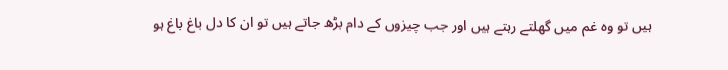ہیں تو وہ غم میں گھلتے رہتے ہیں اور جب چیزوں کے دام بڑھ جاتے ہیں تو ان کا دل باغ باغ ہو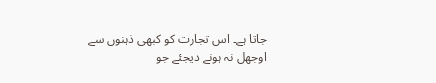جاتا ہے۔ اس تجارت کو کبھی ذہنوں سے اوجھل نہ ہونے دیجئے جو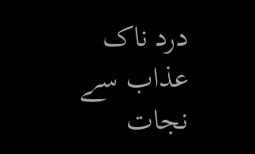درد ناک عذاب سے نجات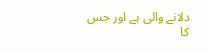دلانے والی ہے اور جس کا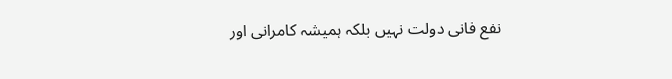نفع فانی دولت نہیں بلکہ ہمیشہ کامرانی اور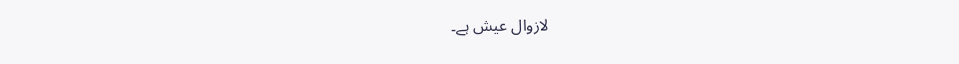لازوال عیش ہے۔